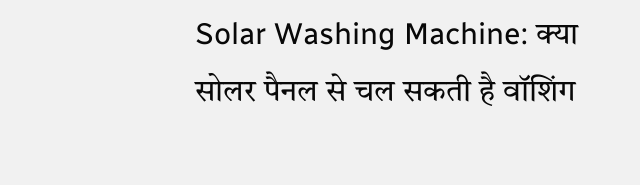Solar Washing Machine: क्या सोलर पैनल से चल सकती है वॉशिंग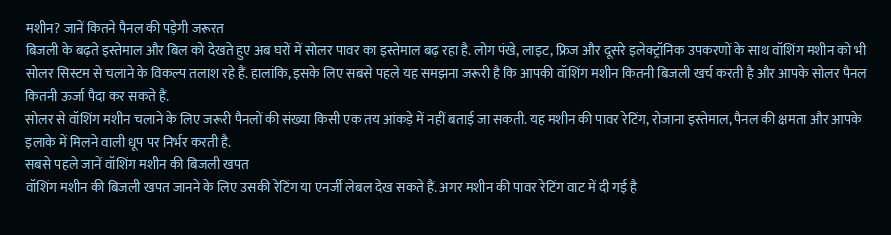मशीन? जानें कितने पैनल की पड़ेगी जरूरत
बिजली के बढ़ते इस्तेमाल और बिल को देखते हुए अब घरों में सोलर पावर का इस्तेमाल बढ़ रहा है. लोग पंखे, लाइट, फ्रिज और दूसरे इलेक्ट्रॉनिक उपकरणों के साथ वॉशिंग मशीन को भी सोलर सिस्टम से चलाने के विकल्प तलाश रहे हैं. हालांकि, इसके लिए सबसे पहले यह समझना जरूरी है कि आपकी वॉशिंग मशीन कितनी बिजली खर्च करती है और आपके सोलर पैनल कितनी ऊर्जा पैदा कर सकते हैं.
सोलर से वॉशिंग मशीन चलाने के लिए जरूरी पैनलों की संख्या किसी एक तय आंकड़े में नहीं बताई जा सकती. यह मशीन की पावर रेटिंग, रोजाना इस्तेमाल, पैनल की क्षमता और आपके इलाके में मिलने वाली धूप पर निर्भर करती है.
सबसे पहले जानें वॉशिंग मशीन की बिजली खपत
वॉशिंग मशीन की बिजली खपत जानने के लिए उसकी रेटिंग या एनर्जी लेबल देख सकते हैं. अगर मशीन की पावर रेटिंग वाट में दी गई है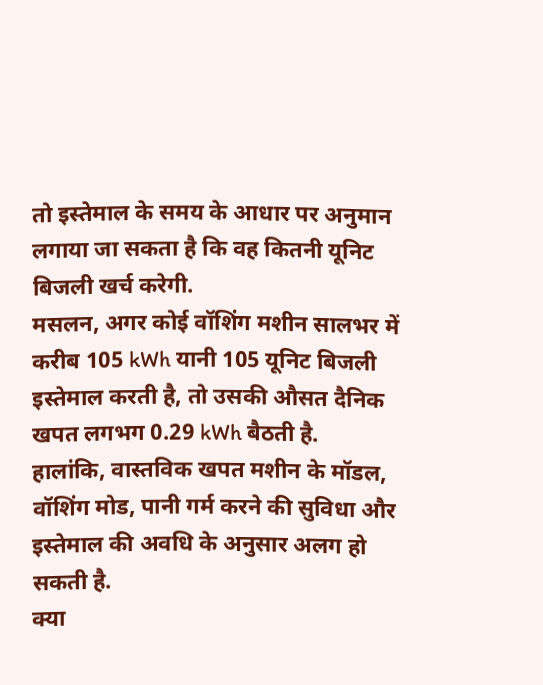तो इस्तेमाल के समय के आधार पर अनुमान लगाया जा सकता है कि वह कितनी यूनिट बिजली खर्च करेगी.
मसलन, अगर कोई वॉशिंग मशीन सालभर में करीब 105 kWh यानी 105 यूनिट बिजली इस्तेमाल करती है, तो उसकी औसत दैनिक खपत लगभग 0.29 kWh बैठती है.
हालांकि, वास्तविक खपत मशीन के मॉडल, वॉशिंग मोड, पानी गर्म करने की सुविधा और इस्तेमाल की अवधि के अनुसार अलग हो सकती है.
क्या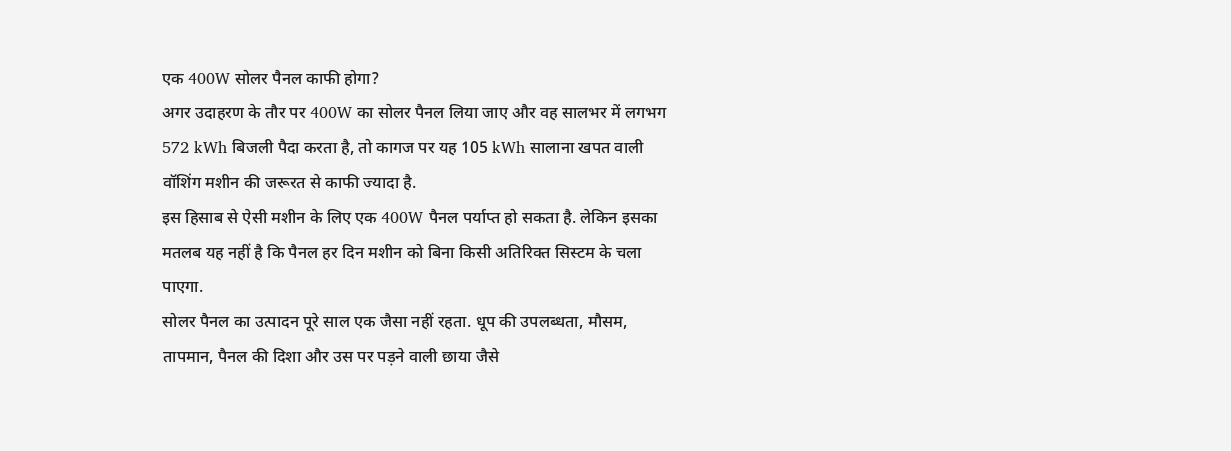एक 400W सोलर पैनल काफी होगा?
अगर उदाहरण के तौर पर 400W का सोलर पैनल लिया जाए और वह सालभर में लगभग 572 kWh बिजली पैदा करता है, तो कागज पर यह 105 kWh सालाना खपत वाली वॉशिंग मशीन की जरूरत से काफी ज्यादा है.
इस हिसाब से ऐसी मशीन के लिए एक 400W पैनल पर्याप्त हो सकता है. लेकिन इसका मतलब यह नहीं है कि पैनल हर दिन मशीन को बिना किसी अतिरिक्त सिस्टम के चला पाएगा.
सोलर पैनल का उत्पादन पूरे साल एक जैसा नहीं रहता. धूप की उपलब्धता, मौसम, तापमान, पैनल की दिशा और उस पर पड़ने वाली छाया जैसे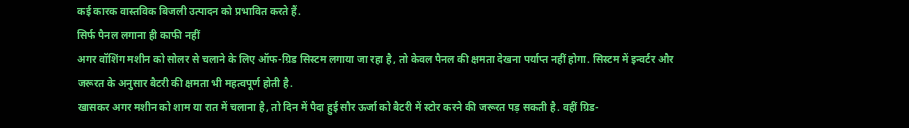कई कारक वास्तविक बिजली उत्पादन को प्रभावित करते हैं.
सिर्फ पैनल लगाना ही काफी नहीं
अगर वॉशिंग मशीन को सोलर से चलाने के लिए ऑफ-ग्रिड सिस्टम लगाया जा रहा है, तो केवल पैनल की क्षमता देखना पर्याप्त नहीं होगा. सिस्टम में इन्वर्टर और जरूरत के अनुसार बैटरी की क्षमता भी महत्वपूर्ण होती है.
खासकर अगर मशीन को शाम या रात में चलाना है, तो दिन में पैदा हुई सौर ऊर्जा को बैटरी में स्टोर करने की जरूरत पड़ सकती है. वहीं ग्रिड-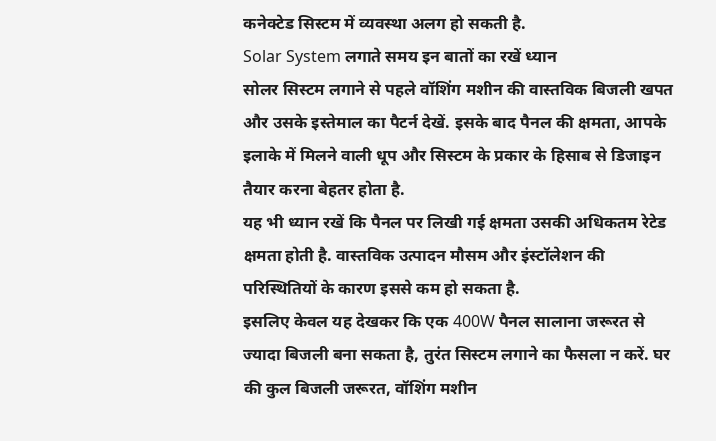कनेक्टेड सिस्टम में व्यवस्था अलग हो सकती है.
Solar System लगाते समय इन बातों का रखें ध्यान
सोलर सिस्टम लगाने से पहले वॉशिंग मशीन की वास्तविक बिजली खपत और उसके इस्तेमाल का पैटर्न देखें. इसके बाद पैनल की क्षमता, आपके इलाके में मिलने वाली धूप और सिस्टम के प्रकार के हिसाब से डिजाइन तैयार करना बेहतर होता है.
यह भी ध्यान रखें कि पैनल पर लिखी गई क्षमता उसकी अधिकतम रेटेड क्षमता होती है. वास्तविक उत्पादन मौसम और इंस्टॉलेशन की परिस्थितियों के कारण इससे कम हो सकता है.
इसलिए केवल यह देखकर कि एक 400W पैनल सालाना जरूरत से ज्यादा बिजली बना सकता है, तुरंत सिस्टम लगाने का फैसला न करें. घर की कुल बिजली जरूरत, वॉशिंग मशीन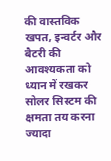की वास्तविक खपत, इन्वर्टर और बैटरी की आवश्यकता को ध्यान में रखकर सोलर सिस्टम की क्षमता तय करना ज्यादा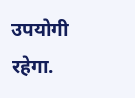उपयोगी रहेगा.